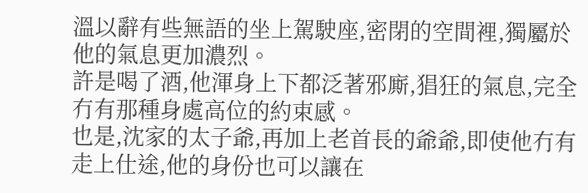溫以辭有些無語的坐上駕駛座,密閉的空間裡,獨屬於他的氣息更加濃烈。
許是喝了酒,他渾身上下都泛著邪廝,猖狂的氣息,完全冇有那種身處高位的約束感。
也是,沈家的太子爺,再加上老首長的爺爺,即使他冇有走上仕途,他的身份也可以讓在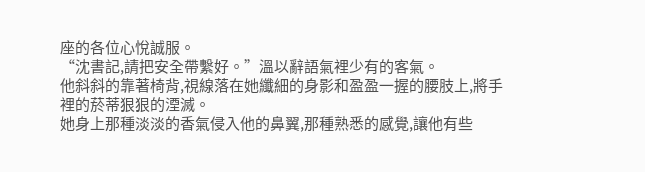座的各位心悅誠服。
“沈書記,請把安全帶繫好。”溫以辭語氣裡少有的客氣。
他斜斜的靠著椅背,視線落在她纖細的身影和盈盈一握的腰肢上,將手裡的菸蒂狠狠的湮滅。
她身上那種淡淡的香氣侵入他的鼻翼,那種熟悉的感覺,讓他有些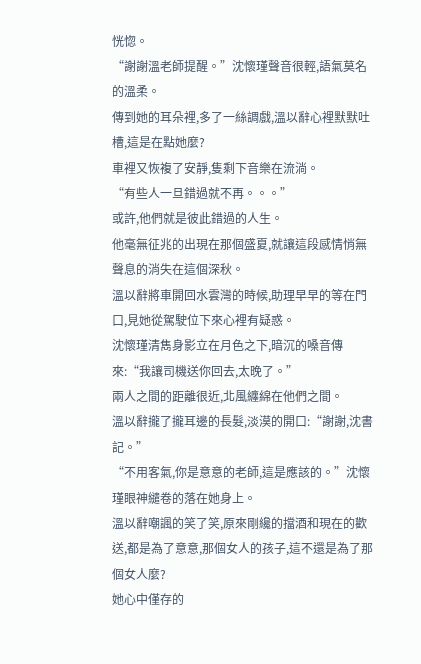恍惚。
“謝謝溫老師提醒。”沈懷瑾聲音很輕,語氣莫名的溫柔。
傳到她的耳朵裡,多了一絲調戲,溫以辭心裡默默吐槽,這是在點她麼?
車裡又恢複了安靜,隻剩下音樂在流淌。
“有些人一旦錯過就不再。。。”
或許,他們就是彼此錯過的人生。
他毫無征兆的出現在那個盛夏,就讓這段感情悄無聲息的消失在這個深秋。
溫以辭將車開回水雲灣的時候,助理早早的等在門口,見她從駕駛位下來心裡有疑惑。
沈懷瑾清雋身影立在月色之下,暗沉的嗓音傳來:“我讓司機送你回去,太晚了。”
兩人之間的距離很近,北風纏綿在他們之間。
溫以辭攏了攏耳邊的長髮,淡漠的開口:“謝謝,沈書記。”
“不用客氣,你是意意的老師,這是應該的。”沈懷瑾眼神繾卷的落在她身上。
溫以辭嘲諷的笑了笑,原來剛纔的擋酒和現在的歡送,都是為了意意,那個女人的孩子,這不還是為了那個女人麼?
她心中僅存的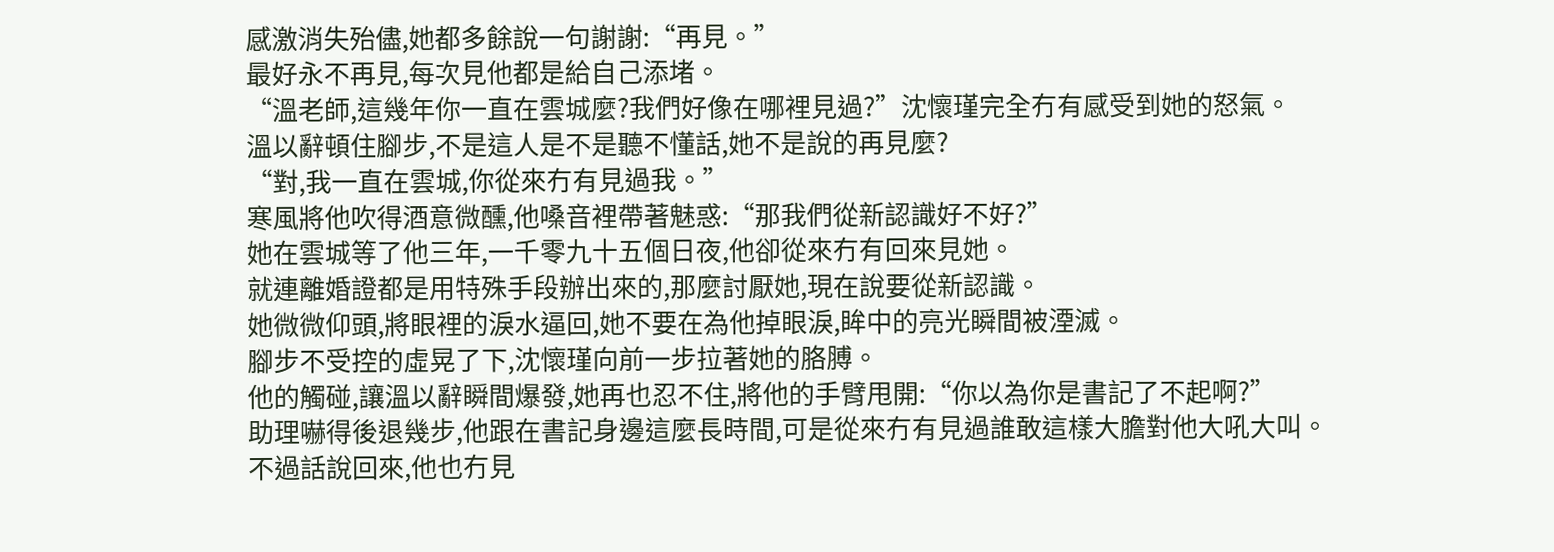感激消失殆儘,她都多餘說一句謝謝:“再見。”
最好永不再見,每次見他都是給自己添堵。
“溫老師,這幾年你一直在雲城麼?我們好像在哪裡見過?”沈懷瑾完全冇有感受到她的怒氣。
溫以辭頓住腳步,不是這人是不是聽不懂話,她不是說的再見麼?
“對,我一直在雲城,你從來冇有見過我。”
寒風將他吹得酒意微醺,他嗓音裡帶著魅惑:“那我們從新認識好不好?”
她在雲城等了他三年,一千零九十五個日夜,他卻從來冇有回來見她。
就連離婚證都是用特殊手段辦出來的,那麼討厭她,現在說要從新認識。
她微微仰頭,將眼裡的淚水逼回,她不要在為他掉眼淚,眸中的亮光瞬間被湮滅。
腳步不受控的虛晃了下,沈懷瑾向前一步拉著她的胳膊。
他的觸碰,讓溫以辭瞬間爆發,她再也忍不住,將他的手臂甩開:“你以為你是書記了不起啊?”
助理嚇得後退幾步,他跟在書記身邊這麼長時間,可是從來冇有見過誰敢這樣大膽對他大吼大叫。
不過話說回來,他也冇見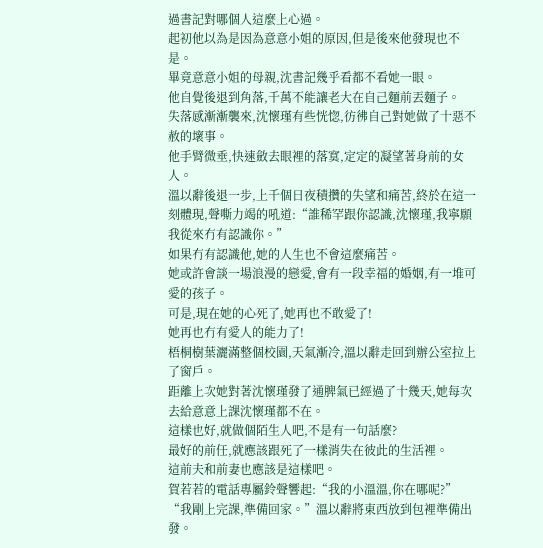過書記對哪個人這麼上心過。
起初他以為是因為意意小姐的原因,但是後來他發現也不是。
畢竟意意小姐的母親,沈書記幾乎看都不看她一眼。
他自覺後退到角落,千萬不能讓老大在自己麵前丟麵子。
失落感漸漸襲來,沈懷瑾有些恍惚,彷彿自己對她做了十惡不赦的壞事。
他手臂微垂,快速斂去眼裡的落寞,定定的凝望著身前的女人。
溫以辭後退一步,上千個日夜積攢的失望和痛苦,終於在這一刻體現,聲嘶力竭的吼道:“誰稀罕跟你認識,沈懷瑾,我寧願我從來冇有認識你。”
如果冇有認識他,她的人生也不會這麼痛苦。
她或許會談一場浪漫的戀愛,會有一段幸福的婚姻,有一堆可愛的孩子。
可是,現在她的心死了,她再也不敢愛了!
她再也冇有愛人的能力了!
梧桐樹葉灑滿整個校園,天氣漸冷,溫以辭走回到辦公室拉上了窗戶。
距離上次她對著沈懷瑾發了通脾氣已經過了十幾天,她每次去給意意上課沈懷瑾都不在。
這樣也好,就做個陌生人吧,不是有一句話麼?
最好的前任,就應該跟死了一樣消失在彼此的生活裡。
這前夫和前妻也應該是這樣吧。
賀若若的電話專屬鈴聲響起:“我的小溫溫,你在哪呢?”
“我剛上完課,準備回家。”溫以辭將東西放到包裡準備出發。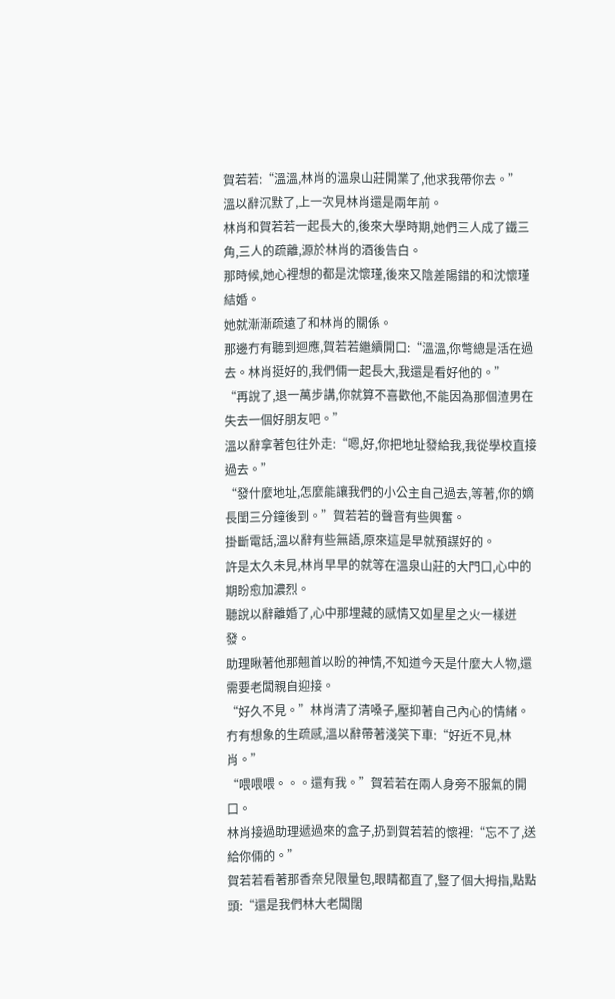賀若若:“溫溫,林肖的溫泉山莊開業了,他求我帶你去。”
溫以辭沉默了,上一次見林肖還是兩年前。
林肖和賀若若一起長大的,後來大學時期,她們三人成了鐵三角,三人的疏離,源於林肖的酒後告白。
那時候,她心裡想的都是沈懷瑾,後來又陰差陽錯的和沈懷瑾結婚。
她就漸漸疏遠了和林肖的關係。
那邊冇有聽到迴應,賀若若繼續開口:“溫溫,你彆總是活在過去。林肖挺好的,我們倆一起長大,我還是看好他的。”
“再說了,退一萬步講,你就算不喜歡他,不能因為那個渣男在失去一個好朋友吧。”
溫以辭拿著包往外走:“嗯,好,你把地址發給我,我從學校直接過去。”
“發什麼地址,怎麼能讓我們的小公主自己過去,等著,你的嫡長閨三分鐘後到。”賀若若的聲音有些興奮。
掛斷電話,溫以辭有些無語,原來這是早就預謀好的。
許是太久未見,林肖早早的就等在溫泉山莊的大門口,心中的期盼愈加濃烈。
聽說以辭離婚了,心中那埋藏的感情又如星星之火一樣迸發。
助理瞅著他那翹首以盼的神情,不知道今天是什麼大人物,還需要老闆親自迎接。
“好久不見。”林肖清了清嗓子,壓抑著自己內心的情緒。
冇有想象的生疏感,溫以辭帶著淺笑下車:“好近不見,林肖。”
“喂喂喂。。。還有我。”賀若若在兩人身旁不服氣的開口。
林肖接過助理遞過來的盒子,扔到賀若若的懷裡:“忘不了,送給你倆的。”
賀若若看著那香奈兒限量包,眼睛都直了,豎了個大拇指,點點頭:“還是我們林大老闆闊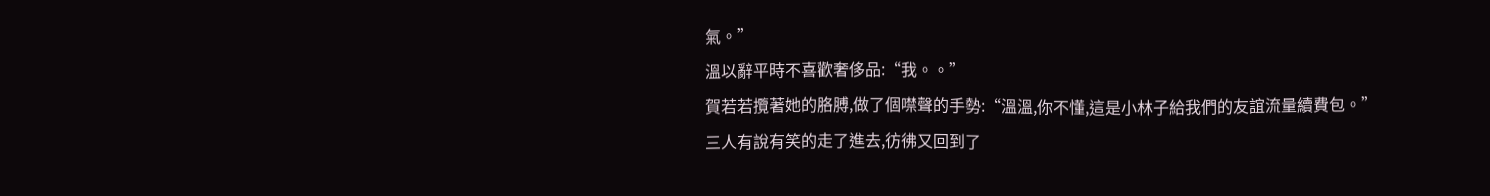氣。”
溫以辭平時不喜歡奢侈品:“我。。”
賀若若攬著她的胳膊,做了個噤聲的手勢:“溫溫,你不懂,這是小林子給我們的友誼流量續費包。”
三人有說有笑的走了進去,彷彿又回到了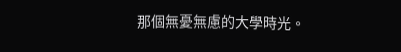那個無憂無慮的大學時光。